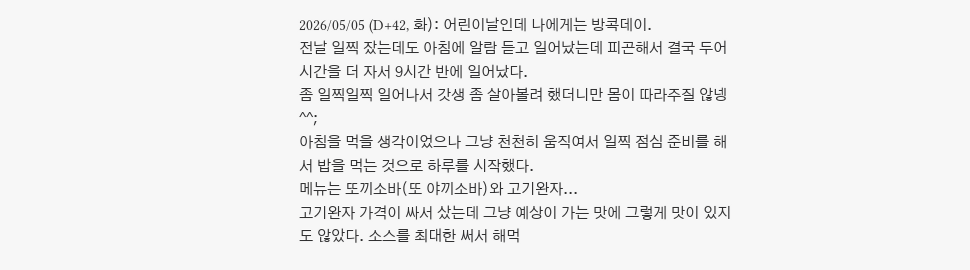2026/05/05 (D+42, 화): 어린이날인데 나에게는 방콕데이.
전날 일찍 잤는데도 아침에 알람 듣고 일어났는데 피곤해서 결국 두어시간을 더 자서 9시간 반에 일어났다.
좀 일찍일찍 일어나서 갓생 좀 살아볼려 했더니만 몸이 따라주질 않넹 ^^;
아침을 먹을 생각이었으나 그냥 천천히 움직여서 일찍 점심 준비를 해서 밥을 먹는 것으로 하루를 시작했다.
메뉴는 또끼소바(또 야끼소바)와 고기완자...
고기완자 가격이 싸서 샀는데 그냥 예상이 가는 맛에 그렇게 맛이 있지도 않았다. 소스를 최대한 써서 해먹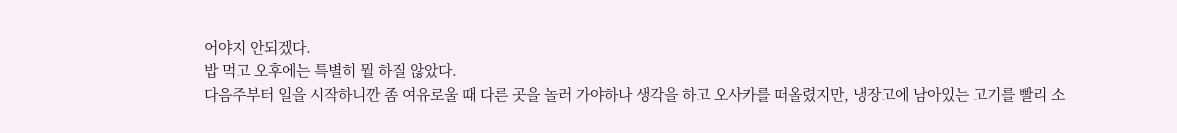어야지 안되겠다.
밥 먹고 오후에는 특별히 뭘 하질 않았다.
다음주부터 일을 시작하니깐 좀 여유로울 때 다른 곳을 놀러 가야하나 생각을 하고 오사카를 떠올렸지만, 냉장고에 남아있는 고기를 빨리 소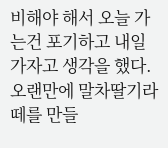비해야 해서 오늘 가는건 포기하고 내일 가자고 생각을 했다.
오랜만에 말차딸기라떼를 만들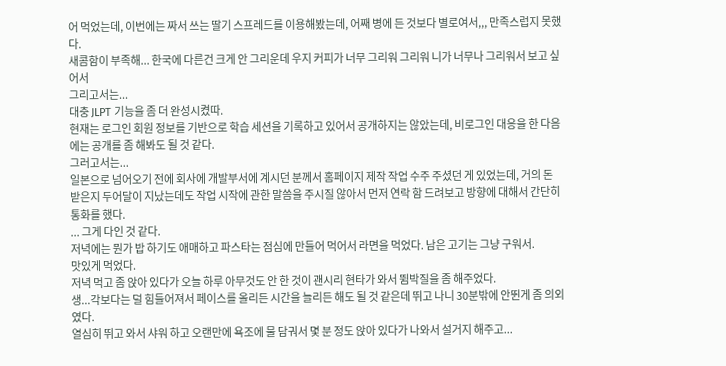어 먹었는데, 이번에는 짜서 쓰는 딸기 스프레드를 이용해봤는데, 어째 병에 든 것보다 별로여서,,, 만족스럽지 못했다.
새콤함이 부족해... 한국에 다른건 크게 안 그리운데 우지 커피가 너무 그리워 그리워 니가 너무나 그리워서 보고 싶어서
그리고서는...
대충 JLPT 기능을 좀 더 완성시켰따.
현재는 로그인 회원 정보를 기반으로 학습 세션을 기록하고 있어서 공개하지는 않았는데, 비로그인 대응을 한 다음에는 공개를 좀 해봐도 될 것 같다.
그러고서는...
일본으로 넘어오기 전에 회사에 개발부서에 계시던 분께서 홈페이지 제작 작업 수주 주셨던 게 있었는데, 거의 돈 받은지 두어달이 지났는데도 작업 시작에 관한 말씀을 주시질 않아서 먼저 연락 함 드려보고 방향에 대해서 간단히 통화를 했다.
... 그게 다인 것 같다.
저녁에는 뭔가 밥 하기도 애매하고 파스타는 점심에 만들어 먹어서 라면을 먹었다. 남은 고기는 그냥 구워서.
맛있게 먹었다.
저녁 먹고 좀 앉아 있다가 오늘 하루 아무것도 안 한 것이 괜시리 현타가 와서 뜀박질을 좀 해주었다.
생...각보다는 덜 힘들어져서 페이스를 올리든 시간을 늘리든 해도 될 것 같은데 뛰고 나니 30분밖에 안뛴게 좀 의외였다.
열심히 뛰고 와서 샤워 하고 오랜만에 욕조에 물 담궈서 몇 분 정도 앉아 있다가 나와서 설거지 해주고...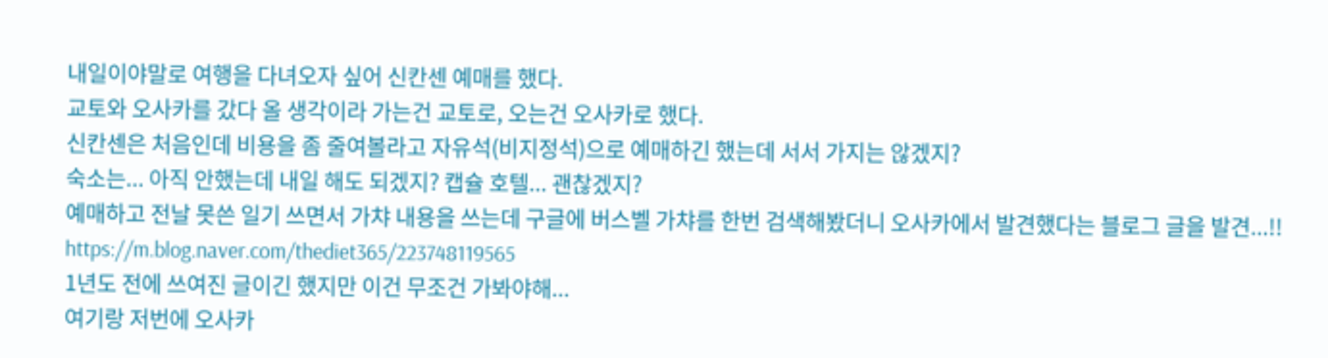내일이야말로 여행을 다녀오자 싶어 신칸센 예매를 했다.
교토와 오사카를 갔다 올 생각이라 가는건 교토로, 오는건 오사카로 했다.
신칸센은 처음인데 비용을 좀 줄여볼라고 자유석(비지정석)으로 예매하긴 했는데 서서 가지는 않겠지?
숙소는... 아직 안했는데 내일 해도 되겠지? 캡슐 호텔... 괜찮겠지?
예매하고 전날 못쓴 일기 쓰면서 가챠 내용을 쓰는데 구글에 버스벨 가챠를 한번 검색해봤더니 오사카에서 발견했다는 블로그 글을 발견...!!
https://m.blog.naver.com/thediet365/223748119565
1년도 전에 쓰여진 글이긴 했지만 이건 무조건 가봐야해...
여기랑 저번에 오사카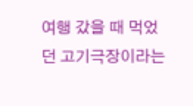여행 갔을 때 먹었던 고기극장이라는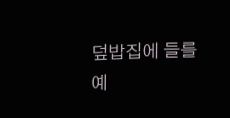덮밥집에 들를 예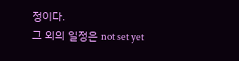정이다.
그 외의 일정은 not set yet